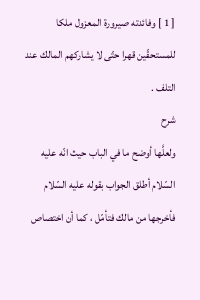[ 1 ] وفائدته صيرورة المعزول ملكا للمستحقّين قهرا حتّى لا يشاركهم المالك عند التلف .
شرح
ولعلَّها أوضح ما في الباب حيث انّه عليه السّلام أطلق الجواب بقوله عليه السّلام فأخرجها من مالك فتأمّل ، كما أن اختصاص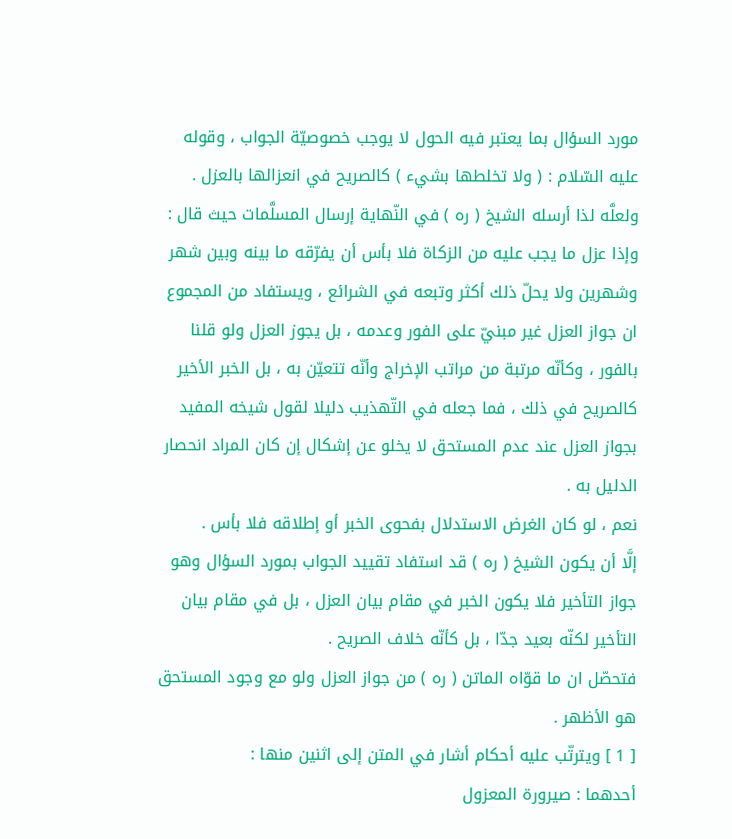مورد السؤال بما يعتبر فيه الحول لا يوجب خصوصيّة الجواب ، وقوله عليه السّلام : ( ولا تخلطها بشيء ) كالصريح في انعزالها بالعزل .
ولعلَّه لذا أرسله الشيخ ( ره ) في النّهاية إرسال المسلَّمات حيث قال : وإذا عزل ما يجب عليه من الزكاة فلا بأس أن يفرّقه ما بينه وبين شهر وشهرين ولا يحلّ ذلك أكثر وتبعه في الشرائع ، ويستفاد من المجموع ان جواز العزل غير مبنيّ على الفور وعدمه ، بل يجوز العزل ولو قلنا بالفور ، وكأنّه مرتبة من مراتب الإخراج وأنّه تتعيّن به ، بل الخبر الأخير كالصريح في ذلك ، فما جعله في التّهذيب دليلا لقول شيخه المفيد بجواز العزل عند عدم المستحق لا يخلو عن إشكال إن كان المراد انحصار الدليل به .
نعم ، لو كان الغرض الاستدلال بفحوى الخبر أو إطلاقه فلا بأس .
إلَّا أن يكون الشيخ ( ره ) قد استفاد تقييد الجواب بمورد السؤال وهو جواز التأخير فلا يكون الخبر في مقام بيان العزل ، بل في مقام بيان التأخير لكنّه بعيد جدّا ، بل كأنّه خلاف الصريح .
فتحصّل ان ما قوّاه الماتن ( ره ) من جواز العزل ولو مع وجود المستحق هو الأظهر .
[ 1 ] ويترتّب عليه أحكام أشار في المتن إلى اثنين منها :
أحدهما : صيرورة المعزول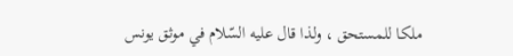ملكا للمستحق ، ولذا قال عليه السّلام في موثق يونس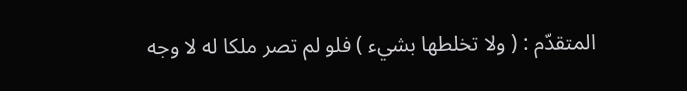المتقدّم : ( ولا تخلطها بشيء ) فلو لم تصر ملكا له لا وجه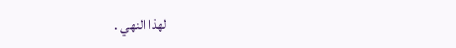لهذا النهي .